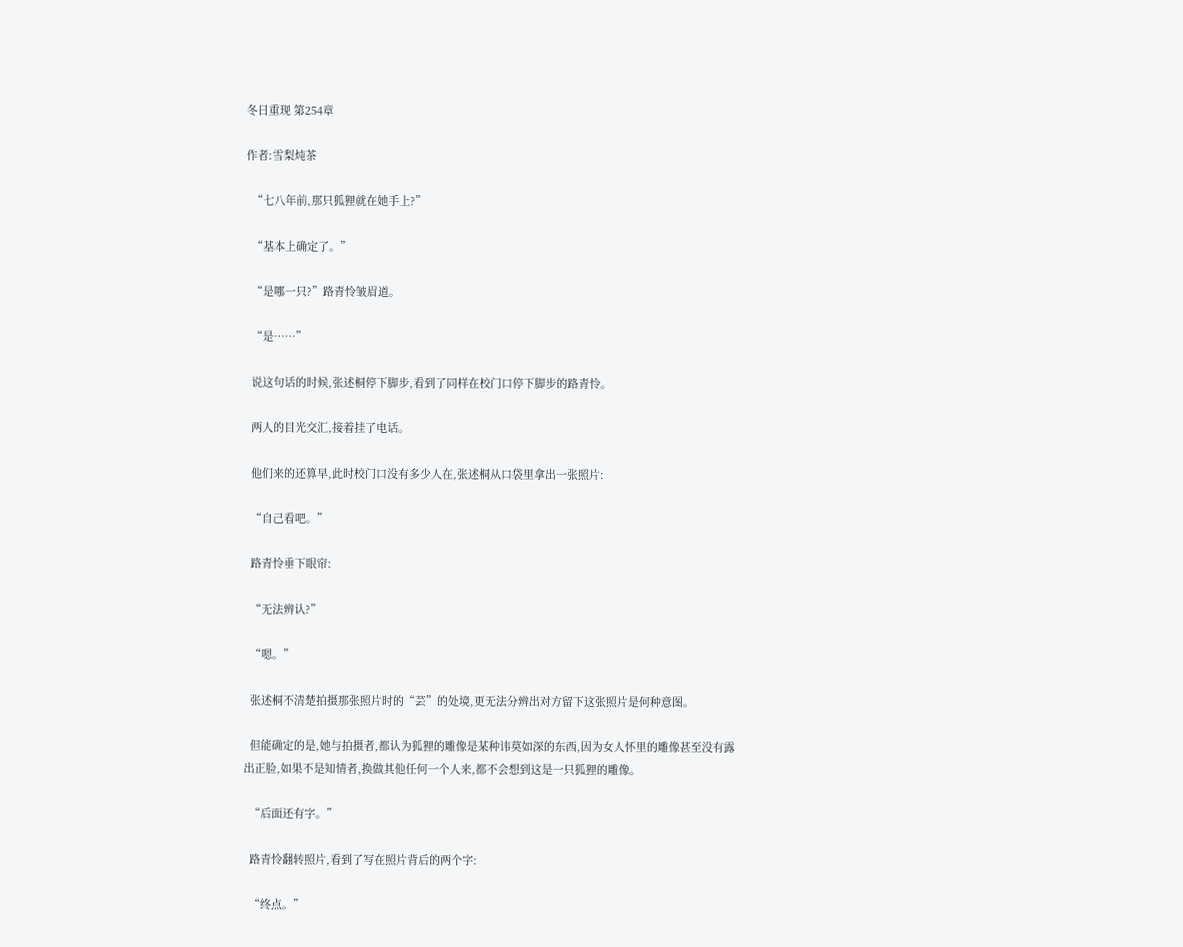冬日重现 第254章

作者:雪梨炖茶

  “七八年前,那只狐狸就在她手上?”

  “基本上确定了。”

  “是哪一只?”路青怜皱眉道。

  “是……”

  说这句话的时候,张述桐停下脚步,看到了同样在校门口停下脚步的路青怜。

  两人的目光交汇,接着挂了电话。

  他们来的还算早,此时校门口没有多少人在,张述桐从口袋里拿出一张照片:

  “自己看吧。”

  路青怜垂下眼帘:

  “无法辨认?”

  “嗯。”

  张述桐不清楚拍摄那张照片时的“芸”的处境,更无法分辨出对方留下这张照片是何种意图。

  但能确定的是,她与拍摄者,都认为狐狸的雕像是某种讳莫如深的东西,因为女人怀里的雕像甚至没有露出正脸,如果不是知情者,换做其他任何一个人来,都不会想到这是一只狐狸的雕像。

  “后面还有字。”

  路青怜翻转照片,看到了写在照片背后的两个字:

  “终点。”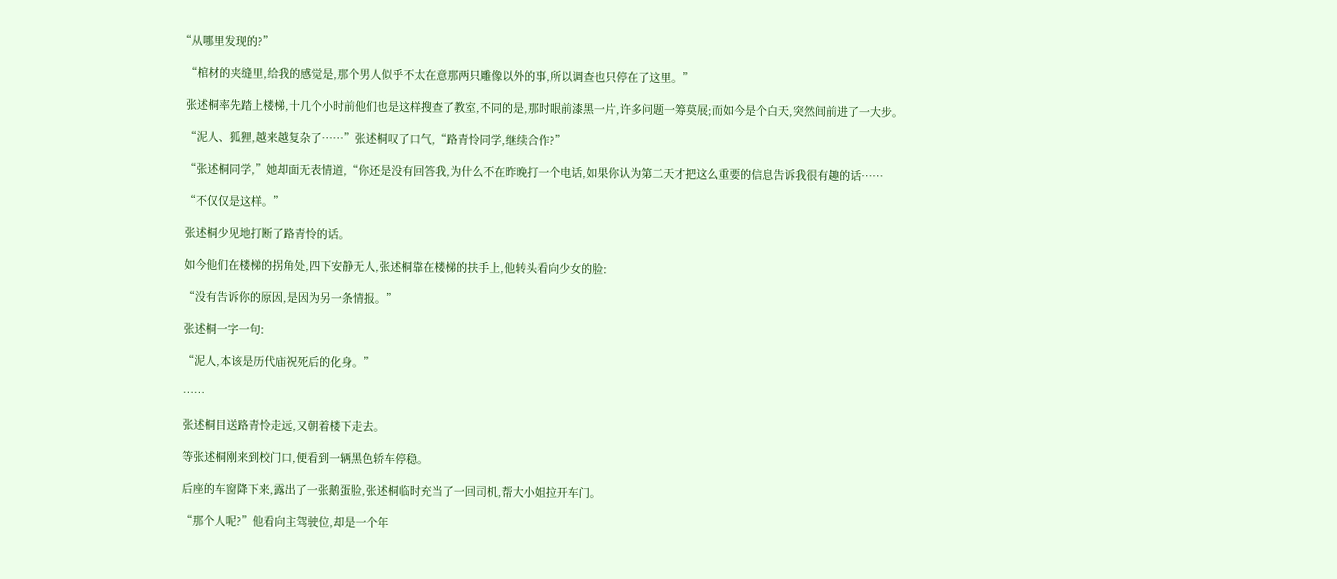“从哪里发现的?”

  “棺材的夹缝里,给我的感觉是,那个男人似乎不太在意那两只雕像以外的事,所以调查也只停在了这里。”

  张述桐率先踏上楼梯,十几个小时前他们也是这样搜查了教室,不同的是,那时眼前漆黑一片,许多问题一筹莫展;而如今是个白天,突然间前进了一大步。

  “泥人、狐狸,越来越复杂了……”张述桐叹了口气,“路青怜同学,继续合作?”

  “张述桐同学,”她却面无表情道,“你还是没有回答我,为什么不在昨晚打一个电话,如果你认为第二天才把这么重要的信息告诉我很有趣的话……

  “不仅仅是这样。”

  张述桐少见地打断了路青怜的话。

  如今他们在楼梯的拐角处,四下安静无人,张述桐靠在楼梯的扶手上,他转头看向少女的脸:

  “没有告诉你的原因,是因为另一条情报。”

  张述桐一字一句:

  “泥人,本该是历代庙祝死后的化身。”

  ……

  张述桐目送路青怜走远,又朝着楼下走去。

  等张述桐刚来到校门口,便看到一辆黑色轿车停稳。

  后座的车窗降下来,露出了一张鹅蛋脸,张述桐临时充当了一回司机,帮大小姐拉开车门。

  “那个人呢?”他看向主驾驶位,却是一个年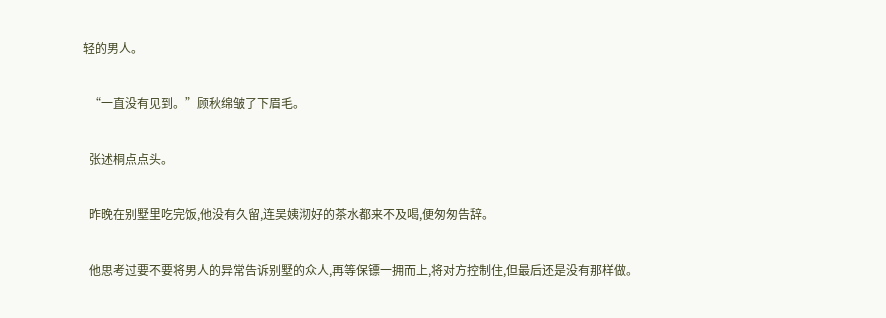轻的男人。

  “一直没有见到。”顾秋绵皱了下眉毛。

  张述桐点点头。

  昨晚在别墅里吃完饭,他没有久留,连吴姨沏好的茶水都来不及喝,便匆匆告辞。

  他思考过要不要将男人的异常告诉别墅的众人,再等保镖一拥而上,将对方控制住,但最后还是没有那样做。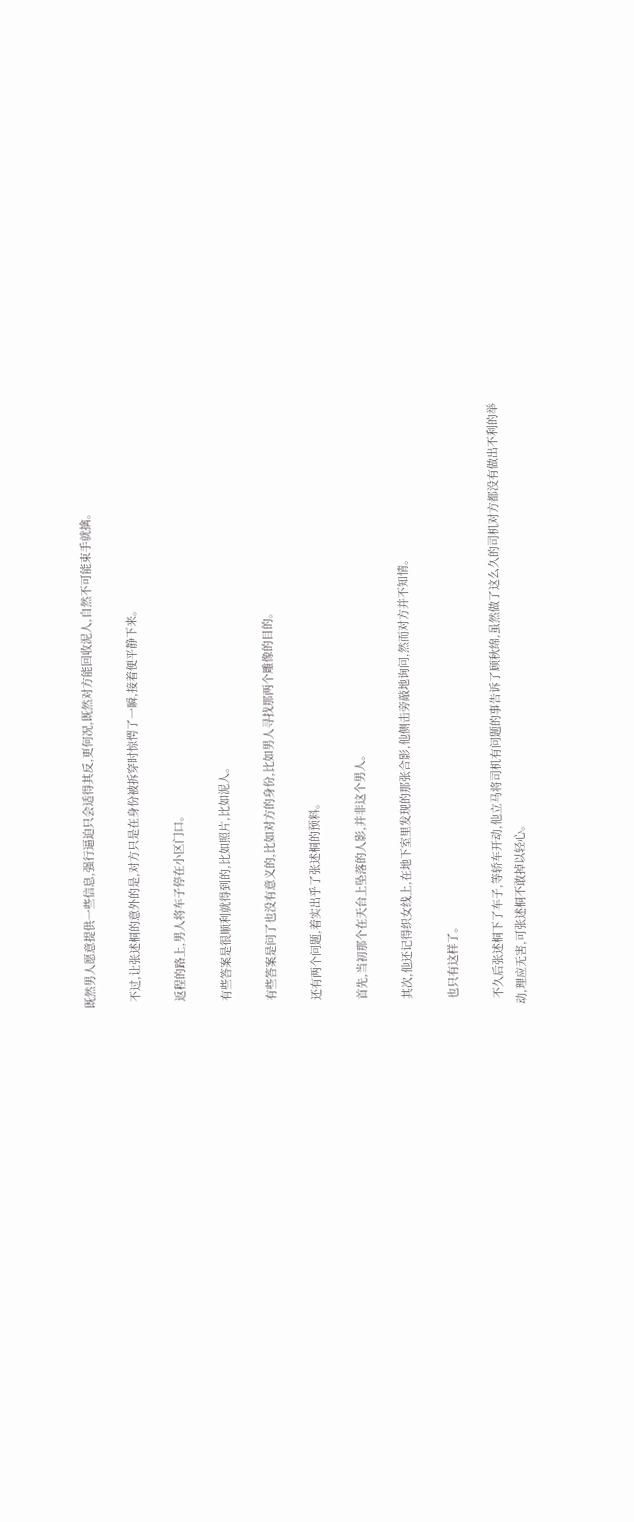既然男人愿意提供一些信息,强行逼迫只会适得其反,更何况,既然对方能回收泥人,自然不可能束手就擒。

  不过,让张述桐的意外的是,对方只是在身份被拆穿时惊愕了一瞬,接着便平静下来。

  返程的路上,男人将车子停在小区门口。

  有些答案是很顺利就得到的,比如照片,比如泥人。

  有些答案是问了也没有意义的,比如对方的身份,比如男人寻找那两个雕像的目的。

  还有两个问题,着实出乎了张述桐的预料。

  首先,当初那个在天台上坠落的人影,并非这个男人。

  其次,他还记得织女线上,在地下室里发现的那张合影,他侧击旁敲地询问,然而对方并不知情。

  也只有这样了。

  不久后张述桐下了车子,等轿车开动,他立马将司机有问题的事告诉了顾秋绵,虽然做了这么久的司机对方都没有做出不利的举动,理应无害,可张述桐不敢掉以轻心。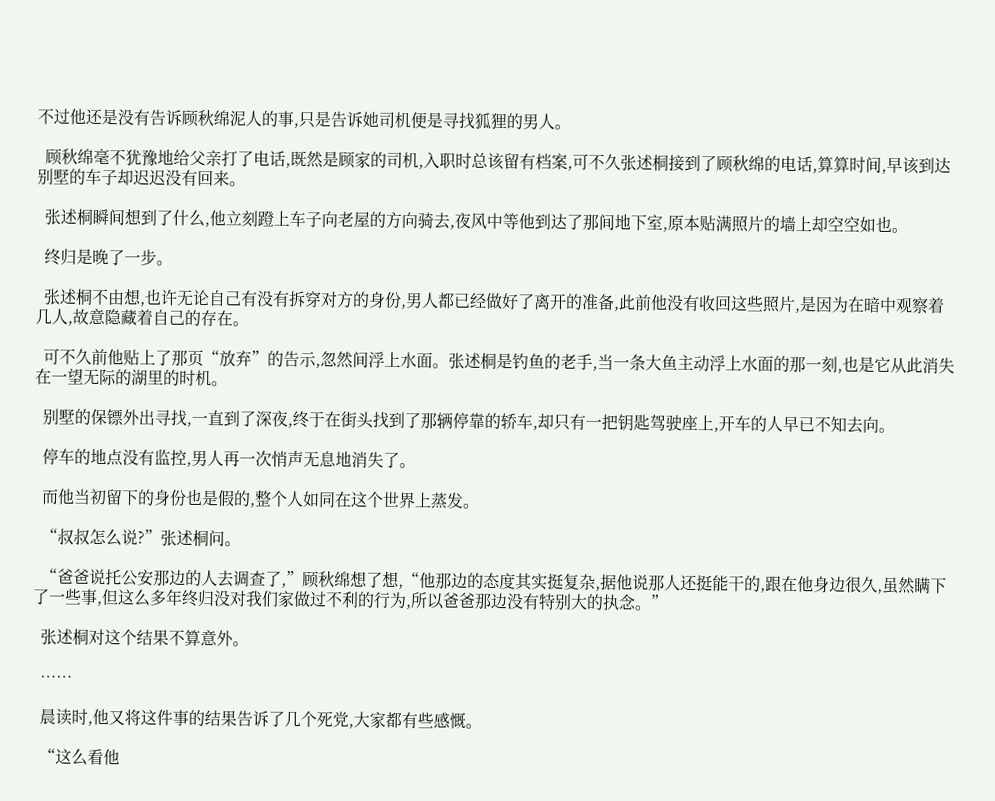不过他还是没有告诉顾秋绵泥人的事,只是告诉她司机便是寻找狐狸的男人。

  顾秋绵毫不犹豫地给父亲打了电话,既然是顾家的司机,入职时总该留有档案,可不久张述桐接到了顾秋绵的电话,算算时间,早该到达别墅的车子却迟迟没有回来。

  张述桐瞬间想到了什么,他立刻蹬上车子向老屋的方向骑去,夜风中等他到达了那间地下室,原本贴满照片的墙上却空空如也。

  终归是晚了一步。

  张述桐不由想,也许无论自己有没有拆穿对方的身份,男人都已经做好了离开的准备,此前他没有收回这些照片,是因为在暗中观察着几人,故意隐藏着自己的存在。

  可不久前他贴上了那页“放弃”的告示,忽然间浮上水面。张述桐是钓鱼的老手,当一条大鱼主动浮上水面的那一刻,也是它从此消失在一望无际的湖里的时机。

  别墅的保镖外出寻找,一直到了深夜,终于在街头找到了那辆停靠的轿车,却只有一把钥匙驾驶座上,开车的人早已不知去向。

  停车的地点没有监控,男人再一次悄声无息地消失了。

  而他当初留下的身份也是假的,整个人如同在这个世界上蒸发。

  “叔叔怎么说?”张述桐问。

  “爸爸说托公安那边的人去调查了,”顾秋绵想了想,“他那边的态度其实挺复杂,据他说那人还挺能干的,跟在他身边很久,虽然瞒下了一些事,但这么多年终归没对我们家做过不利的行为,所以爸爸那边没有特别大的执念。”

  张述桐对这个结果不算意外。

  ……

  晨读时,他又将这件事的结果告诉了几个死党,大家都有些感慨。

  “这么看他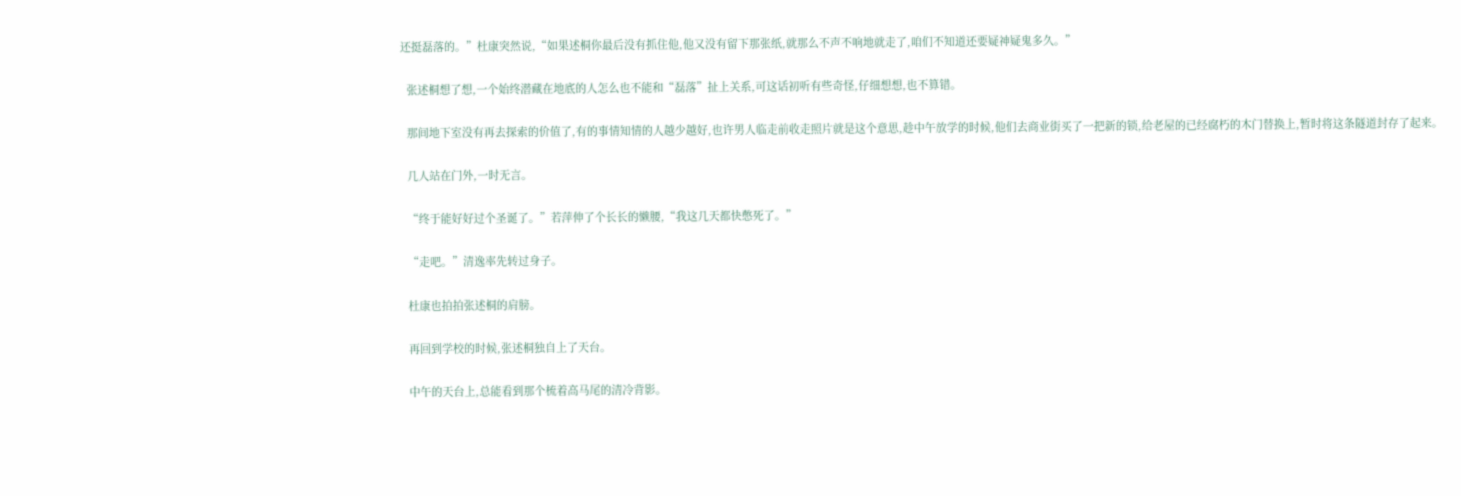还挺磊落的。”杜康突然说,“如果述桐你最后没有抓住他,他又没有留下那张纸,就那么不声不响地就走了,咱们不知道还要疑神疑鬼多久。”

  张述桐想了想,一个始终潜藏在地底的人怎么也不能和“磊落”扯上关系,可这话初听有些奇怪,仔细想想,也不算错。

  那间地下室没有再去探索的价值了,有的事情知情的人越少越好,也许男人临走前收走照片就是这个意思,趁中午放学的时候,他们去商业街买了一把新的锁,给老屋的已经腐朽的木门替换上,暂时将这条隧道封存了起来。

  几人站在门外,一时无言。

  “终于能好好过个圣诞了。”若萍伸了个长长的懒腰,“我这几天都快憋死了。”

  “走吧。”清逸率先转过身子。

  杜康也拍拍张述桐的肩膀。

  再回到学校的时候,张述桐独自上了天台。

  中午的天台上,总能看到那个梳着高马尾的清冷背影。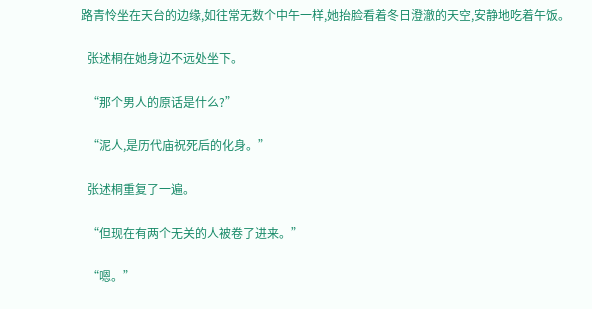路青怜坐在天台的边缘,如往常无数个中午一样,她抬脸看着冬日澄澈的天空,安静地吃着午饭。

  张述桐在她身边不远处坐下。

  “那个男人的原话是什么?”

  “泥人,是历代庙祝死后的化身。”

  张述桐重复了一遍。

  “但现在有两个无关的人被卷了进来。”

  “嗯。”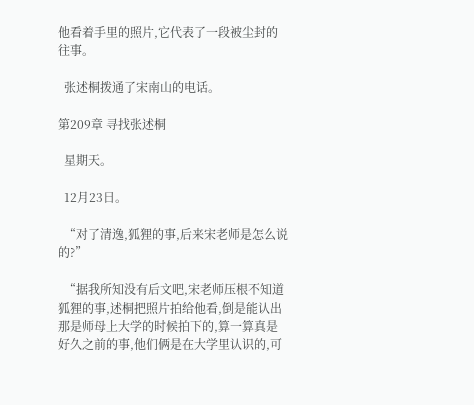他看着手里的照片,它代表了一段被尘封的往事。

  张述桐拨通了宋南山的电话。

第209章 寻找张述桐

  星期天。

  12月23日。

  “对了清逸,狐狸的事,后来宋老师是怎么说的?”

  “据我所知没有后文吧,宋老师压根不知道狐狸的事,述桐把照片拍给他看,倒是能认出那是师母上大学的时候拍下的,算一算真是好久之前的事,他们俩是在大学里认识的,可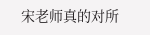宋老师真的对所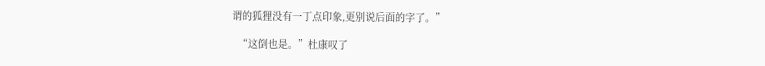谓的狐狸没有一丁点印象,更别说后面的字了。”

  “这倒也是。”杜康叹了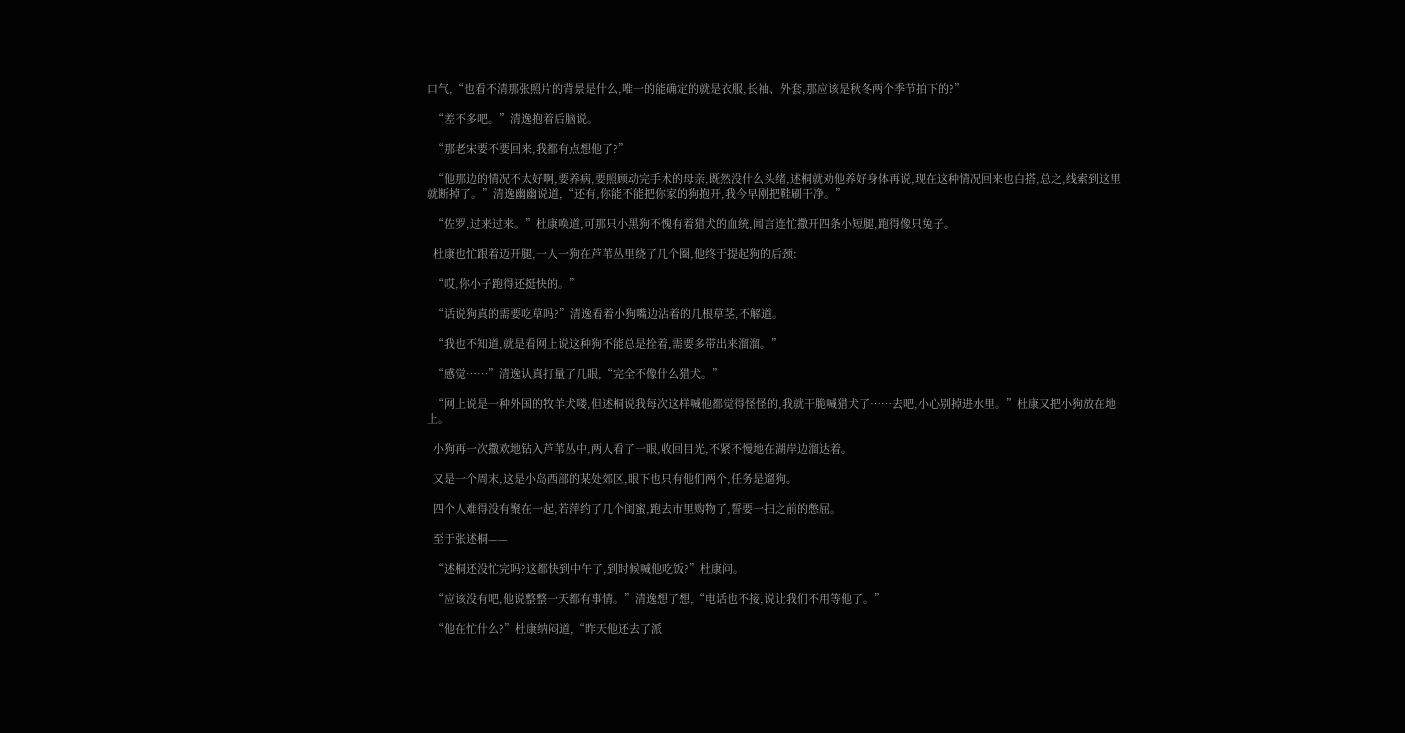口气,“也看不清那张照片的背景是什么,唯一的能确定的就是衣服,长袖、外套,那应该是秋冬两个季节拍下的?”

  “差不多吧。”清逸抱着后脑说。

  “那老宋要不要回来,我都有点想他了?”

  “他那边的情况不太好啊,要养病,要照顾动完手术的母亲,既然没什么头绪,述桐就劝他养好身体再说,现在这种情况回来也白搭,总之,线索到这里就断掉了。”清逸幽幽说道,“还有,你能不能把你家的狗抱开,我今早刚把鞋刷干净。”

  “佐罗,过来过来。”杜康唤道,可那只小黑狗不愧有着猎犬的血统,闻言连忙撒开四条小短腿,跑得像只兔子。

  杜康也忙跟着迈开腿,一人一狗在芦苇丛里绕了几个圈,他终于提起狗的后颈:

  “哎,你小子跑得还挺快的。”

  “话说狗真的需要吃草吗?”清逸看着小狗嘴边沾着的几根草茎,不解道。

  “我也不知道,就是看网上说这种狗不能总是拴着,需要多带出来溜溜。”

  “感觉……”清逸认真打量了几眼,“完全不像什么猎犬。”

  “网上说是一种外国的牧羊犬喽,但述桐说我每次这样喊他都觉得怪怪的,我就干脆喊猎犬了……去吧,小心别掉进水里。”杜康又把小狗放在地上。

  小狗再一次撒欢地钻入芦苇丛中,两人看了一眼,收回目光,不紧不慢地在湖岸边溜达着。

  又是一个周末,这是小岛西部的某处郊区,眼下也只有他们两个,任务是遛狗。

  四个人难得没有聚在一起,若萍约了几个闺蜜,跑去市里购物了,誓要一扫之前的憋屈。

  至于张述桐——

  “述桐还没忙完吗?这都快到中午了,到时候喊他吃饭?”杜康问。

  “应该没有吧,他说整整一天都有事情。”清逸想了想,“电话也不接,说让我们不用等他了。”

  “他在忙什么?”杜康纳闷道,“昨天他还去了派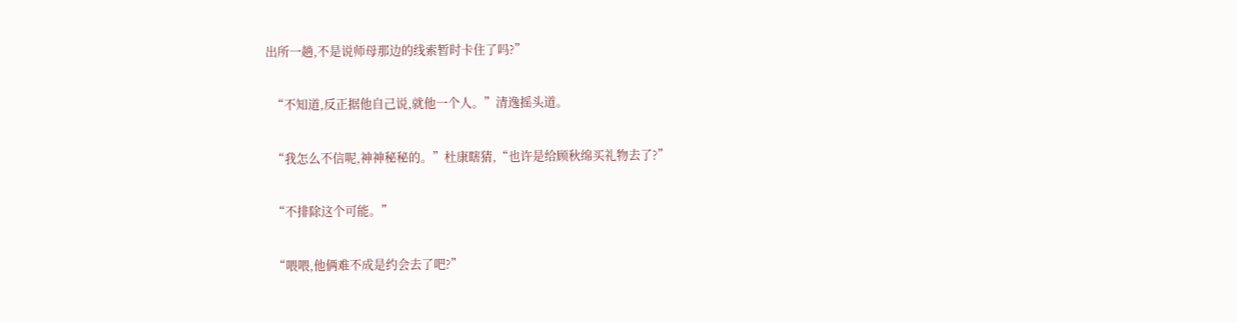出所一趟,不是说师母那边的线索暂时卡住了吗?”

  “不知道,反正据他自己说,就他一个人。”清逸摇头道。

  “我怎么不信呢,神神秘秘的。”杜康瞎猜,“也许是给顾秋绵买礼物去了?”

  “不排除这个可能。”

  “喂喂,他俩难不成是约会去了吧?”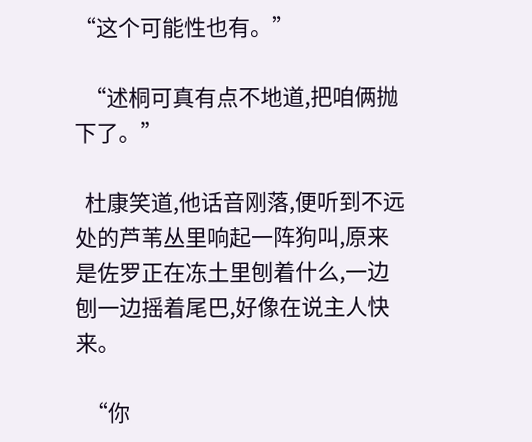“这个可能性也有。”

  “述桐可真有点不地道,把咱俩抛下了。”

  杜康笑道,他话音刚落,便听到不远处的芦苇丛里响起一阵狗叫,原来是佐罗正在冻土里刨着什么,一边刨一边摇着尾巴,好像在说主人快来。

  “你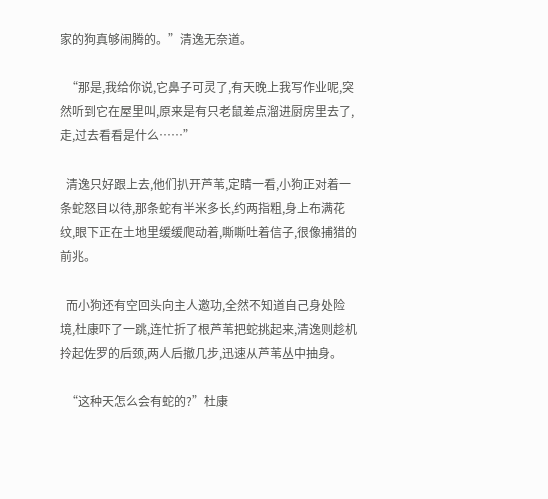家的狗真够闹腾的。”清逸无奈道。

  “那是,我给你说,它鼻子可灵了,有天晚上我写作业呢,突然听到它在屋里叫,原来是有只老鼠差点溜进厨房里去了,走,过去看看是什么……”

  清逸只好跟上去,他们扒开芦苇,定睛一看,小狗正对着一条蛇怒目以待,那条蛇有半米多长,约两指粗,身上布满花纹,眼下正在土地里缓缓爬动着,嘶嘶吐着信子,很像捕猎的前兆。

  而小狗还有空回头向主人邀功,全然不知道自己身处险境,杜康吓了一跳,连忙折了根芦苇把蛇挑起来,清逸则趁机拎起佐罗的后颈,两人后撤几步,迅速从芦苇丛中抽身。

  “这种天怎么会有蛇的?”杜康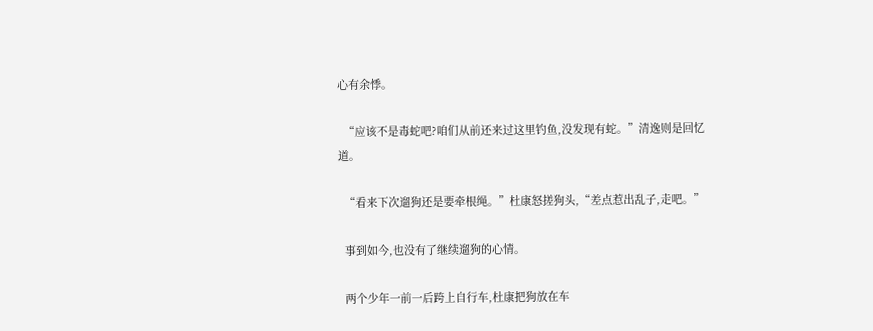心有余悸。

  “应该不是毒蛇吧?咱们从前还来过这里钓鱼,没发现有蛇。”清逸则是回忆道。

  “看来下次遛狗还是要牵根绳。”杜康怒搓狗头,“差点惹出乱子,走吧。”

  事到如今,也没有了继续遛狗的心情。

  两个少年一前一后跨上自行车,杜康把狗放在车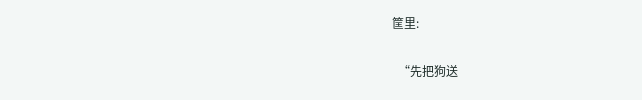筐里:

  “先把狗送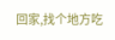回家,找个地方吃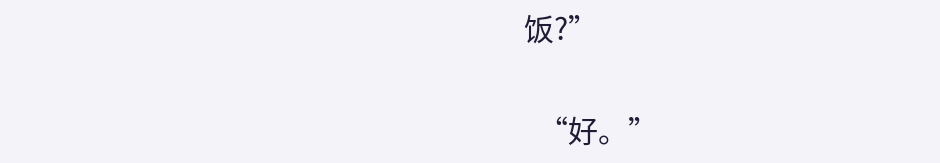饭?”

  “好。”